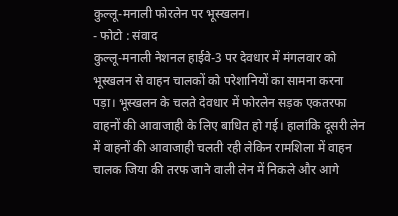कुल्लू-मनाली फोरलेन पर भूस्खलन।
- फोटो : संवाद
कुल्लू-मनाली नेशनल हाईवे-3 पर देवधार में मंगलवार को भूस्खलन से वाहन चालकों को परेशानियों का सामना करना पड़ा। भूस्खलन के चलते देवधार में फोरलेन सड़क एकतरफा वाहनों की आवाजाही के लिए बाधित हो गई। हालांकि दूसरी लेन में वाहनों की आवाजाही चलती रही लेकिन रामशिला में वाहन चालक जिया की तरफ जाने वाली लेन में निकले और आगे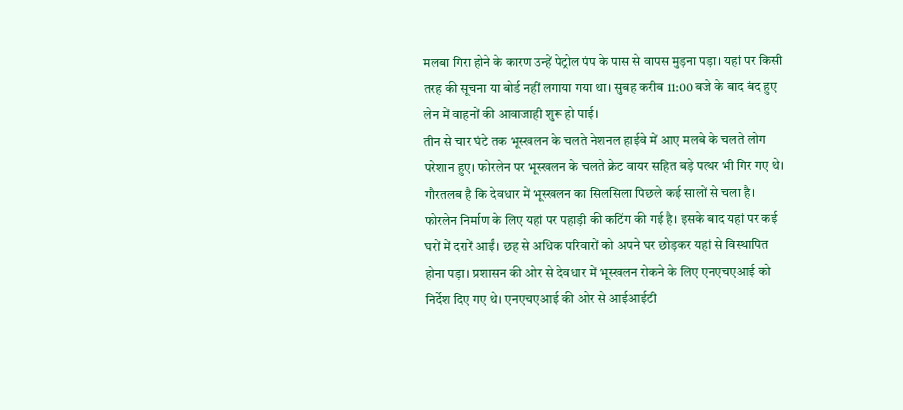मलबा गिरा होने के कारण उन्हें पेट्रोल पंप के पास से वापस मुड़ना पड़ा। यहां पर किसी तरह की सूचना या बोर्ड नहीं लगाया गया था। सुबह करीब 11:00 बजे के बाद बंद हुए लेन में वाहनों की आवाजाही शुरू हो पाई।
तीन से चार घंटे तक भूस्खलन के चलते नेशनल हाईवे में आए मलबे के चलते लोग परेशान हुए। फोरलेन पर भूस्खलन के चलते क्रेट वायर सहित बड़े पत्थर भी गिर गए थे। गौरतलब है कि देवधार में भूस्खलन का सिलसिला पिछले कई सालों से चला है। फोरलेन निर्माण के लिए यहां पर पहाड़ी की कटिंग की गई है। इसके बाद यहां पर कई घरों में दरारें आईं। छह से अधिक परिवारों को अपने घर छोड़कर यहां से विस्थापित होना पड़ा। प्रशासन की ओर से देवधार में भूस्खलन रोकने के लिए एनएचएआई को निर्देश दिए गए थे। एनएचएआई की ओर से आईआईटी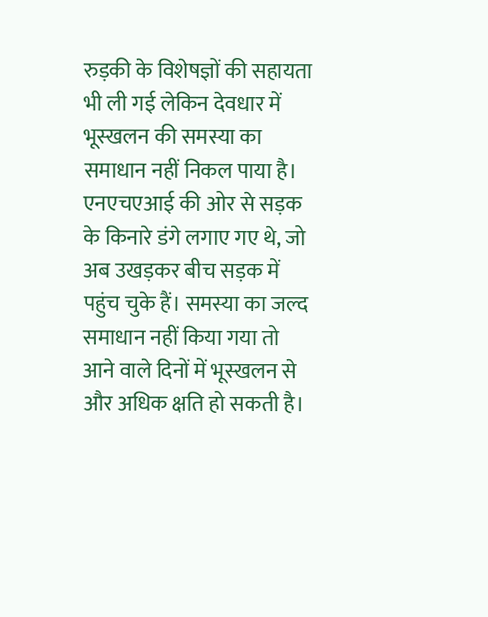रुड़की के विशेषज्ञों की सहायता भी ली गई लेकिन देवधार में भूस्खलन की समस्या का समाधान नहीं निकल पाया है।
एनएचएआई की ओर से सड़क के किनारे डंगे लगाए गए थे, जो अब उखड़कर बीच सड़क में पहुंच चुके हैं। समस्या का जल्द समाधान नहीं किया गया तो आने वाले दिनों में भूस्खलन से और अधिक क्षति हो सकती है।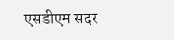एसडीएम सदर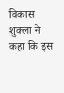विकास शुक्ला ने कहा कि इस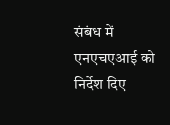संबंध में एनएचएआई को निर्देश दिए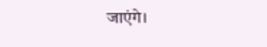जाएंगे।